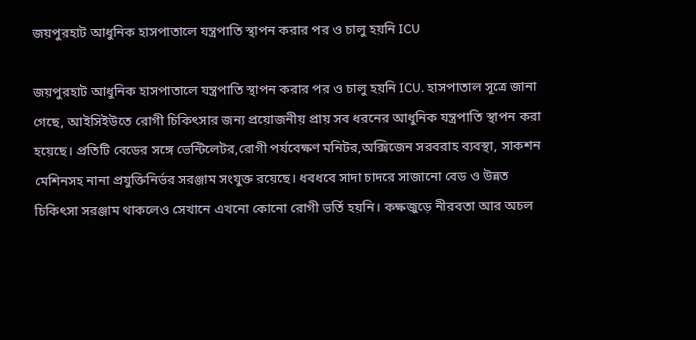জয়পুরহাট আধুনিক হাসপাতালে যন্ত্রপাতি স্থাপন করার পর ও চালু হয়নি ICU

জয়পুরহাট আধুনিক হাসপাতালে যন্ত্রপাতি স্থাপন করার পর ও চালু হয়নি ICU. হাসপাতাল সূত্রে জানা গেছে, আইসিইউতে রোগী চিকিৎসার জন্য প্রয়োজনীয় প্রায় সব ধরনের আধুনিক যন্ত্রপাতি স্থাপন করা হয়েছে। প্রতিটি বেডের সঙ্গে ভেন্টিলেটর,রোগী পর্যবেক্ষণ মনিটর,অক্সিজেন সরবরাহ ব্যবস্থা, সাকশন মেশিনসহ নানা প্রযুক্তিনির্ভর সরঞ্জাম সংযুক্ত রয়েছে। ধবধবে সাদা চাদরে সাজানো বেড ও উন্নত চিকিৎসা সরঞ্জাম থাকলেও সেখানে এখনো কোনো রোগী ভর্তি হয়নি। কক্ষজুড়ে নীরবতা আর অচল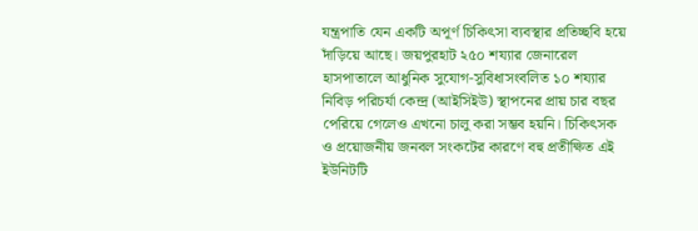যন্ত্রপাতি যেন একটি অপূর্ণ চিকিৎসা ব্যবস্থার প্রতিচ্ছবি হয়ে দাঁড়িয়ে আছে। জয়পুরহাট ২৫০ শয্যার জেনারেল হাসপাতালে আধুনিক সুযোগ-সুবিধাসংবলিত ১০ শয্যার নিবিড় পরিচর্যা কেন্দ্র (আইসিইউ) স্থাপনের প্রায় চার বছর পেরিয়ে গেলেও এখনো চালু করা সম্ভব হয়নি। চিকিৎসক ও প্রয়োজনীয় জনবল সংকটের কারণে বহু প্রতীক্ষিত এই ইউনিটটি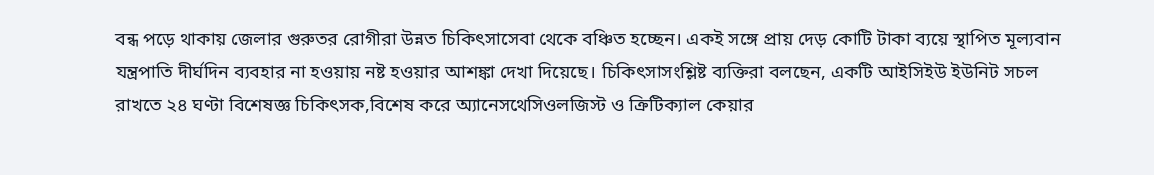বন্ধ পড়ে থাকায় জেলার গুরুতর রোগীরা উন্নত চিকিৎসাসেবা থেকে বঞ্চিত হচ্ছেন। একই সঙ্গে প্রায় দেড় কোটি টাকা ব্যয়ে স্থাপিত মূল্যবান যন্ত্রপাতি দীর্ঘদিন ব্যবহার না হওয়ায় নষ্ট হওয়ার আশঙ্কা দেখা দিয়েছে। চিকিৎসাসংশ্লিষ্ট ব্যক্তিরা বলছেন, একটি আইসিইউ ইউনিট সচল রাখতে ২৪ ঘণ্টা বিশেষজ্ঞ চিকিৎসক,বিশেষ করে অ্যানেসথেসিওলজিস্ট ও ক্রিটিক্যাল কেয়ার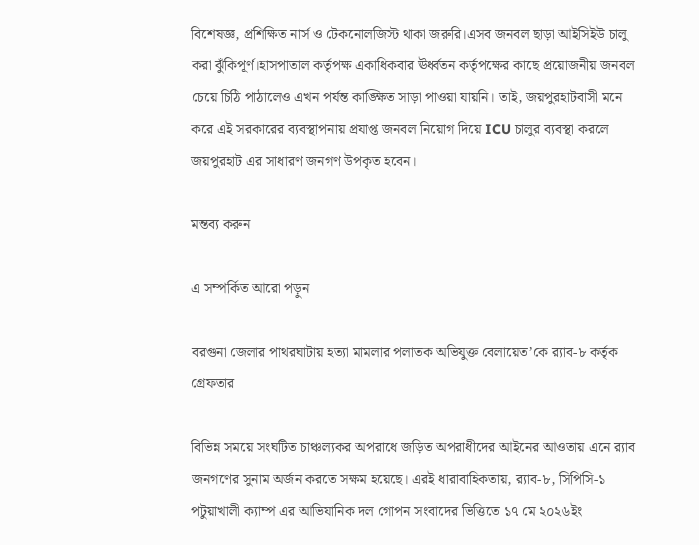বিশেষজ্ঞ, প্রশিক্ষিত নার্স ও টেকনোলজিস্ট থাকা জরুরি।এসব জনবল ছাড়া আইসিইউ চালু করা ঝুঁকিপূর্ণ।হাসপাতাল কর্তৃপক্ষ একাধিকবার ঊর্ধ্বতন কর্তৃপক্ষের কাছে প্রয়োজনীয় জনবল চেয়ে চিঠি পাঠালেও এখন পর্যন্ত কাঙ্ক্ষিত সাড়া পাওয়া যায়নি। তাই, জয়পুরহাটবাসী মনে করে এই সরকারের ব্যবস্থাপনায় প্রযাপ্ত জনবল নিয়োগ দিয়ে ICU চালুর ব্যবস্থা করলে জয়পুরহাট এর সাধারণ জনগণ উপকৃত হবেন।

মন্তব্য করুন

এ সম্পর্কিত আরো পড়ুন

বরগুনা জেলার পাথরঘাটায় হত্যা মামলার পলাতক অভিযুক্ত বেলায়েত’কে র‌্যাব-৮ কর্তৃক গ্রেফতার

বিভিন্ন সময়ে সংঘটিত চাঞ্চল্যকর অপরাধে জড়িত অপরাধীদের আইনের আওতায় এনে র‌্যাব জনগণের সুনাম অর্জন করতে সক্ষম হয়েছে। এরই ধারাবাহিকতায়, র‌্যাব-৮, সিপিসি-১ পটুয়াখালী ক্যাম্প এর আভিযানিক দল গোপন সংবাদের ভিত্তিতে ১৭ মে ২০২৬ইং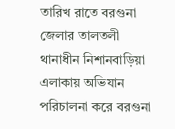তারিখ রাতে বরগুনা জেলার তালতলী থানাধীন নিশানবাড়িয়া এলাকায় অভিযান পরিচালনা করে বরগুনা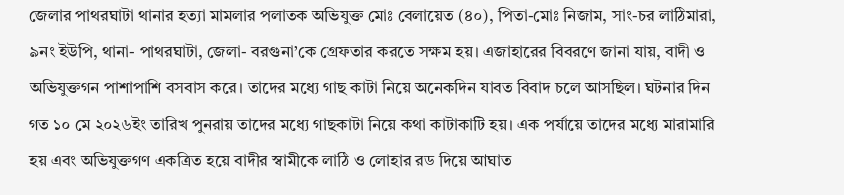জেলার পাথরঘাটা থানার হত্যা মামলার পলাতক অভিযুক্ত মোঃ বেলায়েত (৪০), পিতা-মোঃ নিজাম, সাং-চর লাঠিমারা, ৯নং ইউপি, থানা- পাথরঘাটা, জেলা- বরগুনা’কে গ্রেফতার করতে সক্ষম হয়। এজাহারের বিবরণে জানা যায়, বাদী ও অভিযুক্তগন পাশাপাশি বসবাস করে। তাদের মধ্যে গাছ কাটা নিয়ে অনেকদিন যাবত বিবাদ চলে আসছিল। ঘটনার দিন গত ১০ মে ২০২৬ইং তারিখ পুনরায় তাদের মধ্যে গাছকাটা নিয়ে কথা কাটাকাটি হয়। এক পর্যায়ে তাদের মধ্যে মারামারি হয় এবং অভিযুক্তগণ একত্রিত হয়ে বাদীর স্বামীকে লাঠি ও লোহার রড দিয়ে আঘাত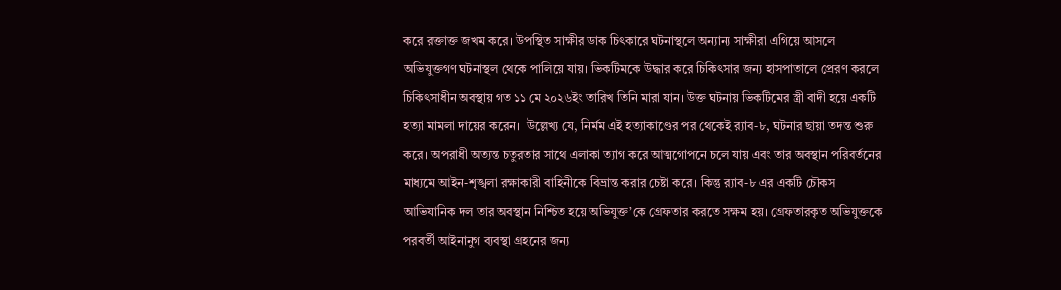করে রক্তাক্ত জখম করে। উপস্থিত সাক্ষীর ডাক চিৎকারে ঘটনাস্থলে অন্যান্য সাক্ষীরা এগিয়ে আসলে অভিযুক্তগণ ঘটনাস্থল থেকে পালিয়ে যায়। ভিকটিমকে উদ্ধার করে চিকিৎসার জন্য হাসপাতালে প্রেরণ করলে চিকিৎসাধীন অবস্থায় গত ১১ মে ২০২৬ইং তারিখ তিনি মারা যান। উক্ত ঘটনায় ভিকটিমের স্ত্রী বাদী হয়ে একটি হত্যা মামলা দায়ের করেন।  উল্লেখ্য যে, নির্মম এই হত্যাকাণ্ডের পর থেকেই র‌্যাব-৮, ঘটনার ছায়া তদন্ত শুরু করে। অপরাধী অত্যন্ত চতুরতার সাথে এলাকা ত্যাগ করে আত্মগোপনে চলে যায় এবং তার অবস্থান পরিবর্তনের মাধ্যমে আইন-শৃঙ্খলা রক্ষাকারী বাহিনীকে বিভ্রান্ত করার চেষ্টা করে। কিন্তু র‌্যাব-৮ এর একটি চৌকস আভিযানিক দল তার অবস্থান নিশ্চিত হয়ে অভিযুক্ত’কে গ্রেফতার করতে সক্ষম হয়। গ্রেফতারকৃত অভিযুক্তকে পরবর্তী আইনানুগ ব্যবস্থা গ্রহনের জন্য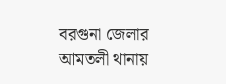বরগুনা জেলার আমতলী থানায়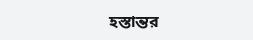হস্তান্তর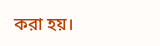করা হয়।